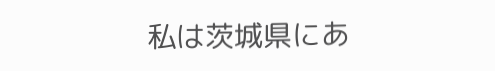私は茨城県にあ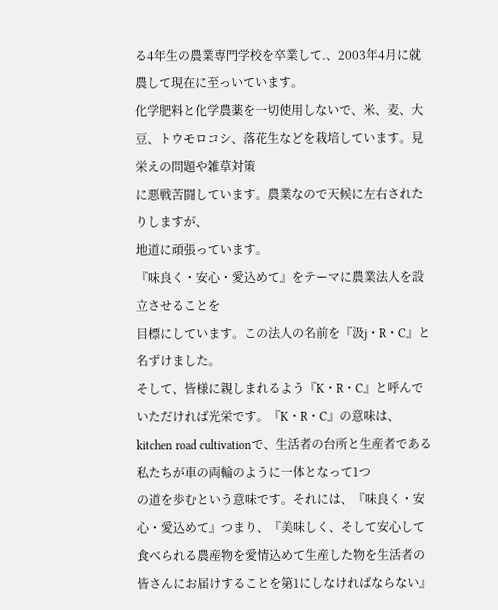る4年生の農業専門学校を卒業して.、2003年4月に就農して現在に至っいています。
化学肥料と化学農薬を一切使用しないで、米、麦、大豆、トウモロコシ、落花生などを栽培しています。見栄えの問題や雑草対策
に悪戦苦闘しています。農業なので天候に左右されたりしますが、
地道に頑張っています。
『味良く・安心・愛込めて』をテーマに農業法人を設立させることを
目標にしています。この法人の名前を『汲j・R・C』と名ずけました。
そして、皆様に親しまれるよう『K・R・C』と呼んでいただければ光栄です。『K・R・C』の意味は、kitchen road cultivationで、生活者の台所と生産者である私たちが車の両輪のように一体となって1つ
の道を歩むという意味です。それには、『味良く・安心・愛込めて』つまり、『美味しく、そして安心して食べられる農産物を愛情込めて生産した物を生活者の皆さんにお届けすることを第1にしなければならない』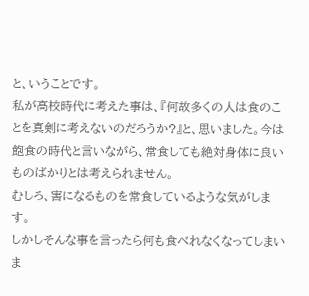と、いうことです。
私が高校時代に考えた事は、『何故多くの人は食のことを真剣に考えないのだろうか?』と、思いました。今は飽食の時代と言いながら、常食しても絶対身体に良いものばかりとは考えられません。
むしろ、害になるものを常食しているような気がします。
しかしそんな事を言ったら何も食べれなくなってしまいま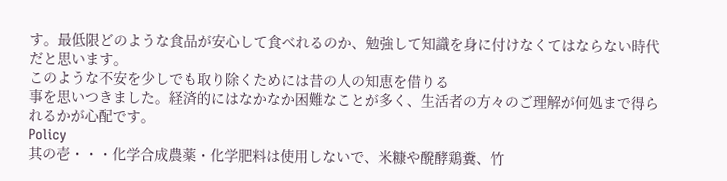す。最低限どのような食品が安心して食べれるのか、勉強して知識を身に付けなくてはならない時代だと思います。
このような不安を少しでも取り除くためには昔の人の知恵を借りる
事を思いつきました。経済的にはなかなか困難なことが多く、生活者の方々のご理解が何処まで得られるかが心配です。
Policy
其の壱・・・化学合成農薬・化学肥料は使用しないで、米糠や醗酵鶏糞、竹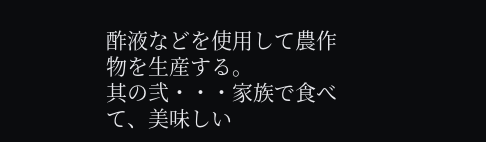酢液などを使用して農作物を生産する。
其の弐・・・家族で食べて、美味しい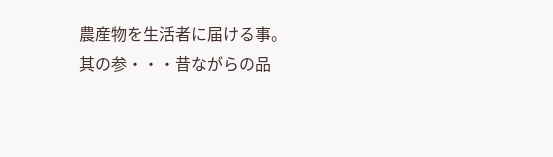農産物を生活者に届ける事。
其の参・・・昔ながらの品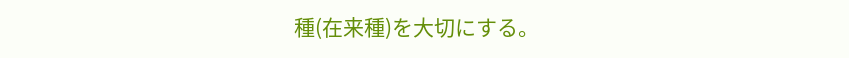種(在来種)を大切にする。